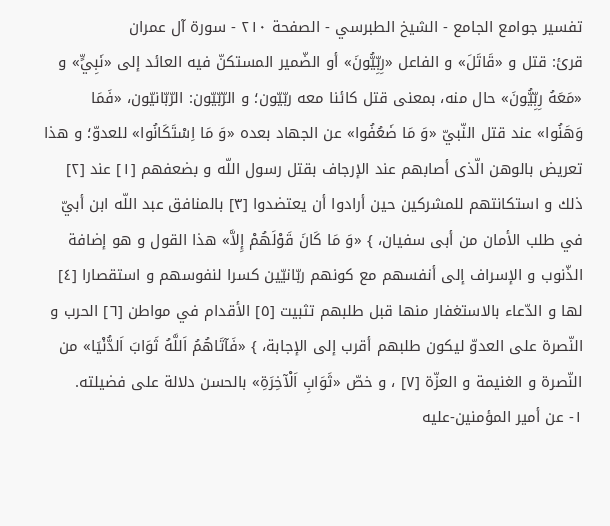تفسير جوامع الجامع - الشيخ الطبرسي - الصفحة ٢١٠ - سورة آل عمران
قرئ: قتل و «قَاتَلَ» و الفاعل «رِبِّيُّونَ» أو الضّمير المستكنّ فيه العائد إلى «نَبِيٍّ» و «مَعَهُ رِبِّيُّونَ» حال منه، بمعنى قتل كائنا معه ربّيّون؛ و الرّبّيّون: الرّبّانيّون، «فَمَا وَهَنُوا» عند قتل النّبيّ «وَ مَا ضَعُفُوا» عن الجهاد بعده «وَ مَا اِسْتَكَانُوا» للعدوّ؛ و هذا تعريض بالوهن الّذى أصابهم عند الإرجاف بقتل رسول اللّه و بضعفهم [١] عند [٢] ذلك و استكانتهم للمشركين حين أرادوا أن يعتضدوا [٣] بالمنافق عبد اللّه ابن أبيّ في طلب الأمان من أبى سفيان، } «وَ مَا كَانَ قَوْلَهُمْ إِلاَّ» هذا القول و هو إضافة الذّنوب و الإسراف إلى أنفسهم مع كونهم ربّانيّين كسرا لنفوسهم و استقصارا [٤] لها و الدّعاء بالاستغفار منها قبل طلبهم تثبيت [٥] الأقدام في مواطن [٦] الحرب و النّصرة على العدوّ ليكون طلبهم أقرب إلى الإجابة، } «فَآتَاهُمُ اَللَّهُ ثَوَابَ اَلدُّنْيَا» من النّصرة و الغنيمة و العزّة [٧] ، و خصّ «ثَوَابِ اَلْآخِرَةِ» بالحسن دلالة على فضيلته.
١- عن أمير المؤمنين-عليه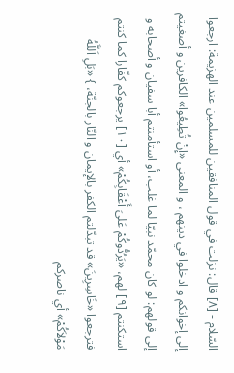السّلام - [٨] قال: نزلت في قول المنافقين للمسلمين عند الهزيمة: ارجعوا إلى إخوانكم و ادخلوا في دينهم ، و المعنى «إِنْ تُطِيعُوا» الكافرين و أصغيتم إلى قولهم: لو كان محمّد نبيّا لما غلب، أو استأمنتم أبا سفيان و أصحابه و استكنتم [٩] لهم، «يَرُدُّوكُمْ عَلىَ أَعْقَابِكُمْ» أي [١٠] يرجعوكم كفّارا كما كنتم فترجعوا «خَاسِرِينَ» قد تبدّلتم الكفر بالإيمان و النّار بالجنّة، } «بَلِ اَللَّهُ مَوْلاَكُمْ» أي ناصركم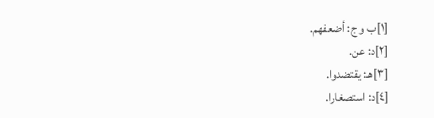[١]ب و ج: أضعفهم.
[٢]د: عن.
[٣]هـ: يقتضدوا.
[٤]د: استصغارا.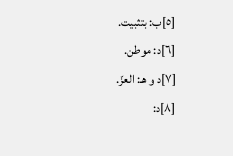[٥]ب: بتثبيت.
[٦]د: موطن.
[٧]د و هـ: العزّ.
[٨]د: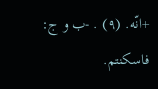+انّه. (٩) . -ب و ج: فاسكنتم.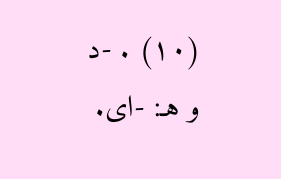(١٠) . -د و هـ: -اى.